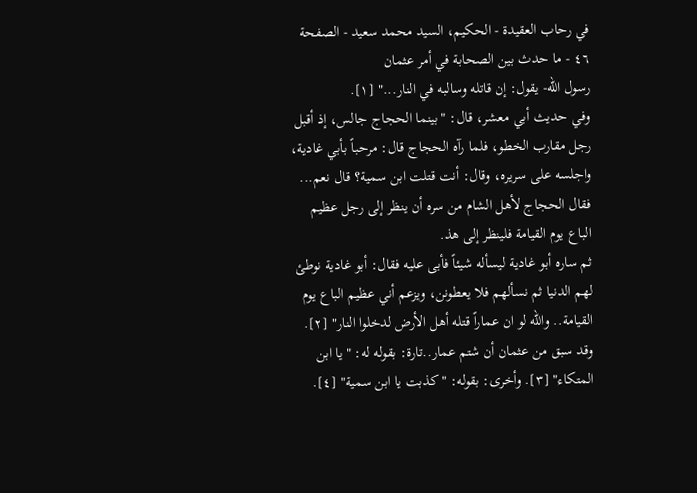في رحاب العقيدة - الحكيم، السيد محمد سعيد - الصفحة ٤٦ - ما حدث بين الصحابة في أمر عثمان
رسول الله- يقول: إن قاتله وسالبه في النار..." [١].
وفي حديث أبي معشر، قال: "بينما الحجاج جالس، إذ أقبل رجل مقارب الخطو، فلما رآه الحجاج قال: مرحباً بأبي غادية، واجلسه على سريره، وقال: أنت قتلت ابن سمية؟ قال نعم... فقال الحجاج لأهل الشام من سره أن ينظر إلى رجل عظيم الباع يوم القيامة فلينظر إلى هذ.
ثم ساره أبو غادية ليسأله شيئاً فأبى عليه فقال: أبو غادية نوطئ لهم الدنيا ثم نسألهم فلا يعطونن، ويزعم أني عظيم الباع يوم القيامة.. والله لو ان عماراً قتله أهل الأرض لدخلوا النار" [٢].
وقد سبق من عثمان أن شتم عمار..تارة: بقوله له: "يا ابن المتكاء" [٣]. وأخرى: بقوله: "كذبت يا ابن سمية" [٤].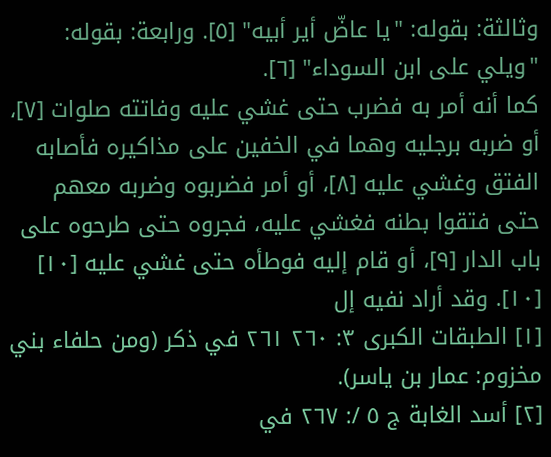وثالثة: بقوله: "يا عاضّ أير أبيه" [٥]. ورابعة: بقوله: "ويلي على ابن السوداء" [٦].
كما أنه أمر به فضرب حتى غشي عليه وفاتته صلوات [٧]، أو ضربه برجليه وهما في الخفين على مذاكيره فأصابه الفتق وغشي عليه [٨]، أو أمر فضربوه وضربه معهم حتى فتقوا بطنه فغشي عليه، فجروه حتى طرحوه على باب الدار [٩]، أو قام إليه فوطأه حتى غشي عليه [١٠] [١٠]. وقد أراد نفيه إل
[١] الطبقات الكبرى ٣: ٢٦٠ ٢٦١ في ذكر (ومن حلفاء بني مخزوم: عمار بن ياسر).
[٢] أسد الغابة ج ٥ /: ٢٦٧ في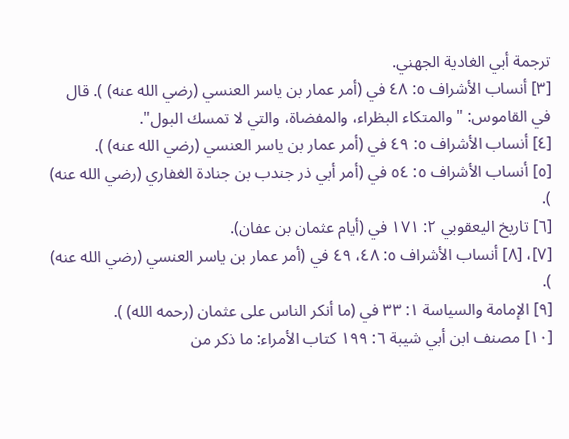ترجمة أبي الغادية الجهني.
[٣] أنساب الأشراف ٥: ٤٨ في (أمر عمار بن ياسر العنسي (رضي الله عنه) ). قال في القاموس: "والمتكاء البظراء، والمفضاة، والتي لا تمسك البول".
[٤] أنساب الأشراف ٥: ٤٩ في (أمر عمار بن ياسر العنسي (رضي الله عنه) ).
[٥] أنساب الأشراف ٥: ٥٤ في (أمر أبي ذر جندب بن جنادة الغفاري (رضي الله عنه) ).
[٦] تاريخ اليعقوبي ٢: ١٧١ في (أيام عثمان بن عفان).
[٧]، [٨] أنساب الأشراف ٥: ٤٨، ٤٩ في (أمر عمار بن ياسر العنسي (رضي الله عنه) ).
[٩] الإمامة والسياسة ١: ٣٣ في (ما أنكر الناس على عثمان (رحمه الله) ).
[١٠] مصنف ابن أبي شيبة ٦: ١٩٩ كتاب الأمراء: ما ذكر من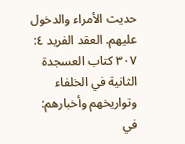حديث الأمراء والدخول عليهم. العقد الفريد ٤: ٣٠٧ كتاب العسجدة الثانية في الخلفاء وتواريخهم وأخبارهم: في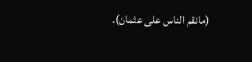(مانقم الناس على عثمان).